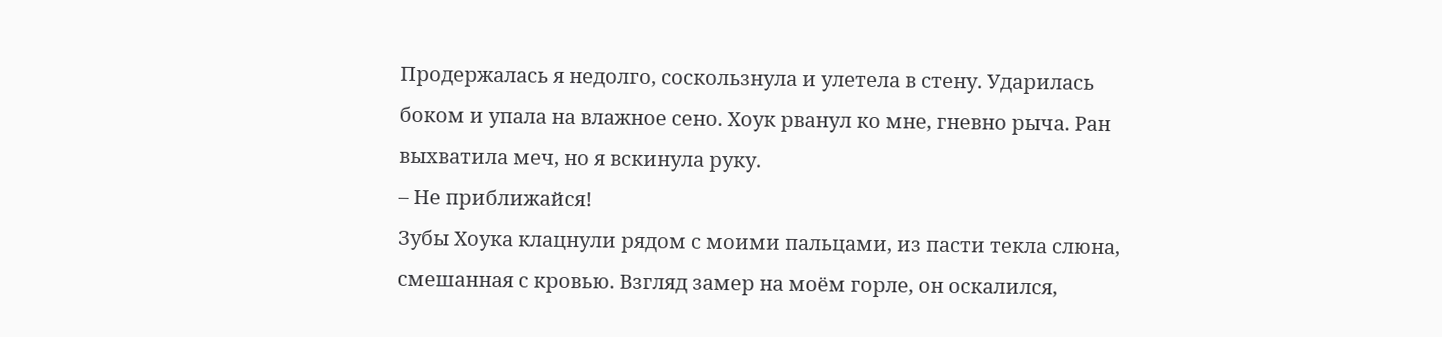Продержалась я недолго, соскользнула и улетела в стену. Ударилась боком и упала на влажное сено. Хоук рванул ко мне, гневно рыча. Ран выхватила меч, но я вскинула руку.
– Не приближайся!
Зубы Хоука клацнули рядом с моими пальцами, из пасти текла слюна, смешанная с кровью. Взгляд замер на моём горле, он оскалился,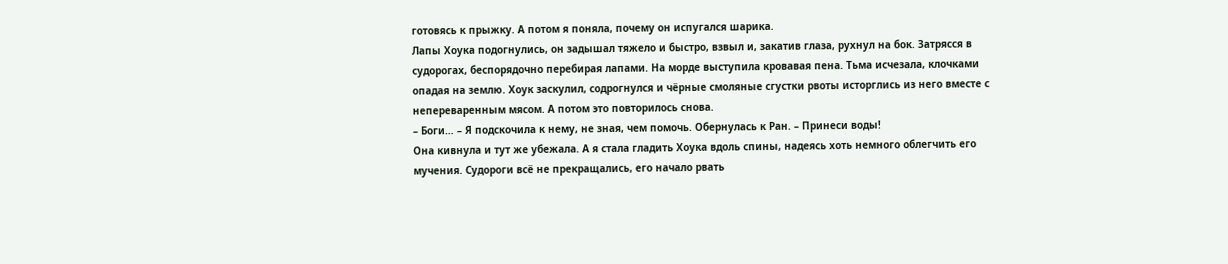готовясь к прыжку. А потом я поняла, почему он испугался шарика.
Лапы Хоука подогнулись, он задышал тяжело и быстро, взвыл и, закатив глаза, рухнул на бок. Затрясся в судорогах, беспорядочно перебирая лапами. На морде выступила кровавая пена. Тьма исчезала, клочками опадая на землю. Хоук заскулил, содрогнулся и чёрные смоляные сгустки рвоты исторглись из него вместе с непереваренным мясом. А потом это повторилось снова.
– Боги… – Я подскочила к нему, не зная, чем помочь. Обернулась к Ран. – Принеси воды!
Она кивнула и тут же убежала. А я стала гладить Хоука вдоль спины, надеясь хоть немного облегчить его мучения. Судороги всё не прекращались, его начало рвать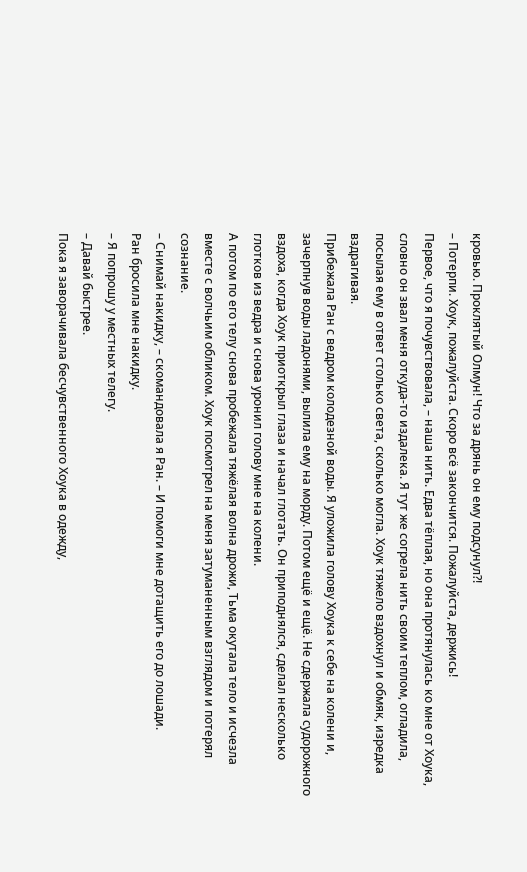кровью. Проклятый Олмун! Что за дрянь он ему подсунул?!
– Потерпи. Хоук, пожалуйста. Скоро всё закончится. Пожалуйста, держись!
Первое, что я почувствовала, – наша нить. Едва тёплая, но она протянулась ко мне от Хоука, словно он звал меня откуда-то издалека. Я тут же согрела нить своим теплом, огладила, посылая ему в ответ столько света, сколько могла. Хоук тяжело вздохнул и обмяк, изредка вздрагивая.
Прибежала Ран с ведром колодезной воды. Я уложила голову Хоука к себе на колени и, зачерпнув воды ладонями, вылила ему на морду. Потом ещё и ещё. Не сдержала судорожного вздоха, когда Хоук приоткрыл глаза и начал глотать. Он приподнялся, сделал несколько глотков из ведра и снова уронил голову мне на колени.
А потом по его телу снова пробежала тяжёлая волна дрожи, Тьма окутала тело и исчезла вместе с волчьим обликом. Хоук посмотрел на меня затуманенным взглядом и потерял сознание.
– Снимай накидку, – скомандовала я Ран. – И помоги мне дотащить его до лошади.
Ран бросила мне накидку.
– Я попрошу у местных телегу.
– Давай быстрее.
Пока я заворачивала бесчувственного Хоука в одежду,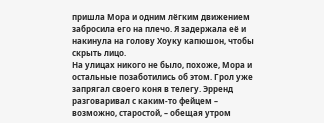пришла Мора и одним лёгким движением забросила его на плечо. Я задержала её и накинула на голову Хоуку капюшон, чтобы скрыть лицо.
На улицах никого не было, похоже, Мора и остальные позаботились об этом. Грол уже запрягал своего коня в телегу. Эрренд разговаривал с каким-то фейцем – возможно, старостой, – обещая утром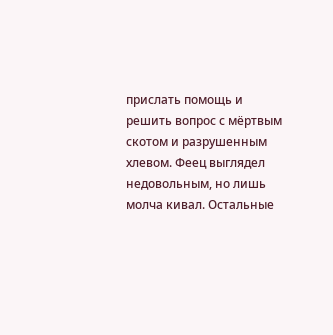прислать помощь и решить вопрос с мёртвым скотом и разрушенным хлевом. Феец выглядел недовольным, но лишь молча кивал. Остальные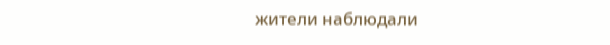жители наблюдали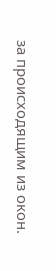за происходящим из окон.